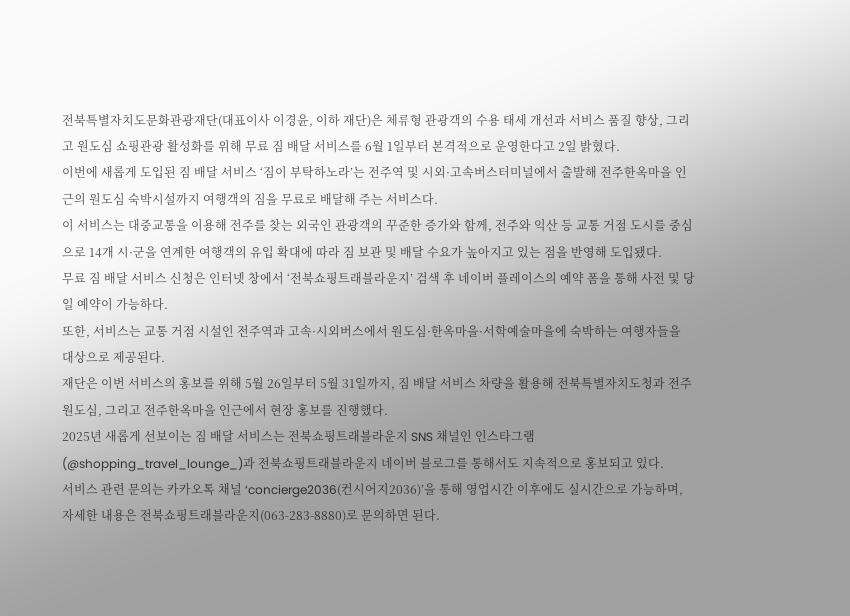전북특별자치도문화관광재단(대표이사 이경윤, 이하 재단)은 체류형 관광객의 수용 태세 개선과 서비스 품질 향상, 그리고 원도심 쇼핑관광 활성화를 위해 무료 짐 배달 서비스를 6월 1일부터 본격적으로 운영한다고 2일 밝혔다.
이번에 새롭게 도입된 짐 배달 서비스 ‘짐이 부탁하노라’는 전주역 및 시외·고속버스터미널에서 출발해 전주한옥마을 인근의 원도심 숙박시설까지 여행객의 짐을 무료로 배달해 주는 서비스다.
이 서비스는 대중교통을 이용해 전주를 찾는 외국인 관광객의 꾸준한 증가와 함께, 전주와 익산 등 교통 거점 도시를 중심으로 14개 시·군을 연계한 여행객의 유입 확대에 따라 짐 보관 및 배달 수요가 높아지고 있는 점을 반영해 도입됐다.
무료 짐 배달 서비스 신청은 인터넷 창에서 ‘전북쇼핑트래블라운지’ 검색 후 네이버 플레이스의 예약 폼을 통해 사전 및 당일 예약이 가능하다.
또한, 서비스는 교통 거점 시설인 전주역과 고속·시외버스에서 원도심·한옥마을·서학예술마을에 숙박하는 여행자들을 대상으로 제공된다.
재단은 이번 서비스의 홍보를 위해 5월 26일부터 5월 31일까지, 짐 배달 서비스 차량을 활용해 전북특별자치도청과 전주 원도심, 그리고 전주한옥마을 인근에서 현장 홍보를 진행했다.
2025년 새롭게 선보이는 짐 배달 서비스는 전북쇼핑트래블라운지 SNS 채널인 인스타그램(@shopping_travel_lounge_)과 전북쇼핑트래블라운지 네이버 블로그를 통해서도 지속적으로 홍보되고 있다.
서비스 관련 문의는 카카오톡 채널 ‘concierge2036(컨시어지2036)’을 통해 영업시간 이후에도 실시간으로 가능하며, 자세한 내용은 전북쇼핑트래블라운지(063-283-8880)로 문의하면 된다.